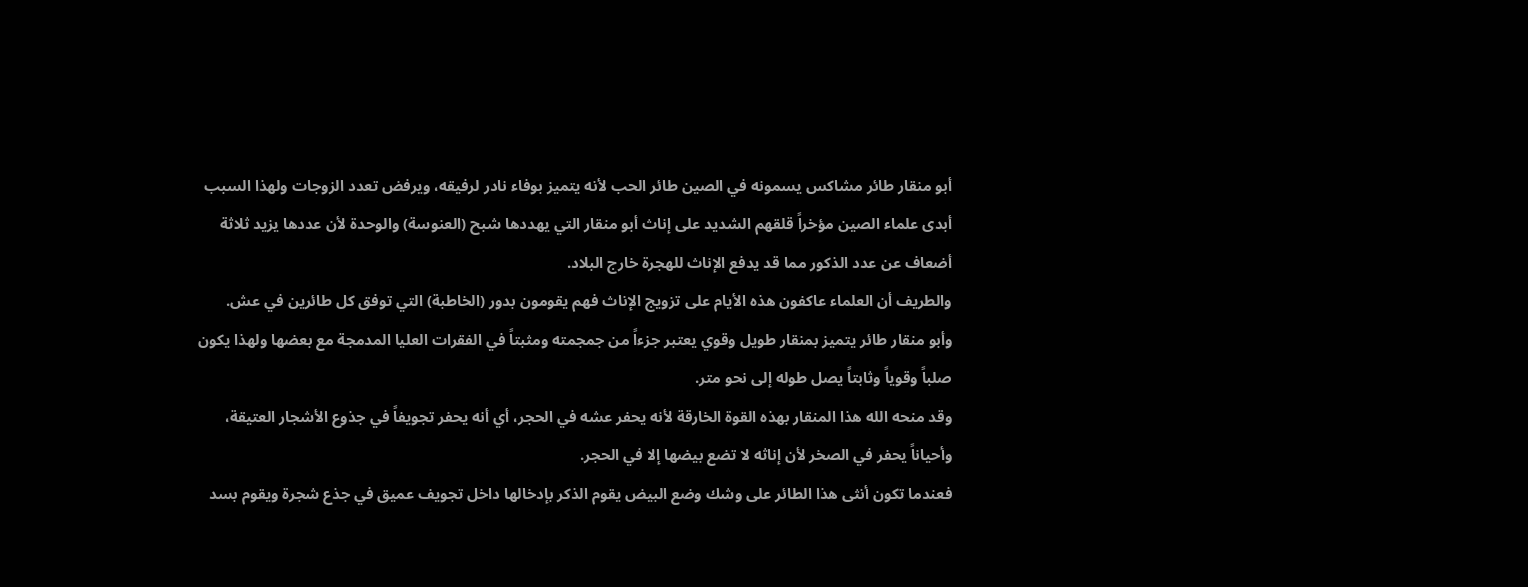أبو منقار طائر مشاكس يسمونه في الصين طائر الحب لأنه يتميز بوفاء نادر لرفيقه، ويرفض تعدد الزوجات ولهذا السبب أبدى علماء الصين مؤخراً قلقهم الشديد على إناث أبو منقار التي يهددها شبح (العنوسة) والوحدة لأن عددها يزيد ثلاثة أضعاف عن عدد الذكور مما قد يدفع الإناث للهجرة خارج البلاد.
والطريف أن العلماء عاكفون هذه الأيام على تزويج الإناث فهم يقومون بدور (الخاطبة) التي توفق كل طائرين في عش.
وأبو منقار طائر يتميز بمنقار طويل وقوي يعتبر جزءاً من جمجمته ومثبتاً في الفقرات العليا المدمجة مع بعضها ولهذا يكون صلباً وقوياً وثابتاً يصل طوله إلى نحو متر.
وقد منحه الله هذا المنقار بهذه القوة الخارقة لأنه يحفر عشه في الحجر، أي أنه يحفر تجويفاً في جذوع الأشجار العتيقة، وأحياناً يحفر في الصخر لأن إناثه لا تضع بيضها إلا في الحجر.
فعندما تكون أنثى هذا الطائر على وشك وضع البيض يقوم الذكر بإدخالها داخل تجويف عميق في جذع شجرة ويقوم بسد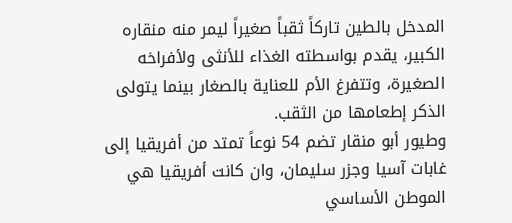المدخل بالطين تاركاً ثقباً صغيراً ليمر منه منقاره الكبير، يقدم بواسطته الغذاء للأنثى ولأفراخه الصغيرة، وتتفرغ الأم للعناية بالصغار بينما يتولى الذكر إطعامها من الثقب.
وطيور أبو منقار تضم 54 نوعاً تمتد من أفريقيا إلى غابات آسيا وجزر سليمان، وان كانت أفريقيا هي الموطن الأساسي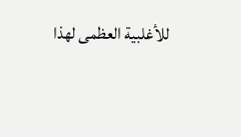للأغلبية العظمى لهذا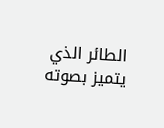الطائر الذي يتميز بصوته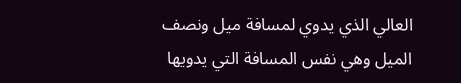العالي الذي يدوي لمسافة ميل ونصف الميل وهي نفس المسافة التي يدويها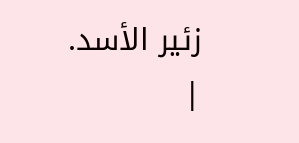زئير الأسد.
|